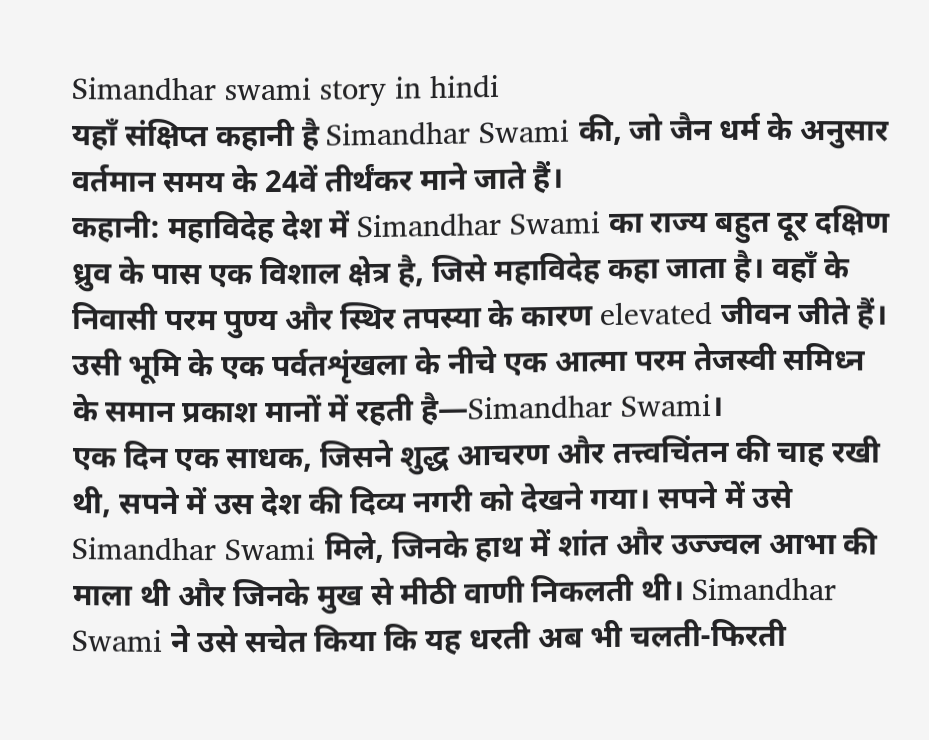Simandhar swami story in hindi
यहाँ संक्षिप्त कहानी है Simandhar Swami की, जो जैन धर्म के अनुसार वर्तमान समय के 24वें तीर्थंकर माने जाते हैं।
कहानी: महाविदेह देश में Simandhar Swami का राज्य बहुत दूर दक्षिण ध्रुव के पास एक विशाल क्षेत्र है, जिसे महाविदेह कहा जाता है। वहाँ के निवासी परम पुण्य और स्थिर तपस्या के कारण elevated जीवन जीते हैं। उसी भूमि के एक पर्वतशृंखला के नीचे एक आत्मा परम तेजस्वी समिध्न के समान प्रकाश मानों में रहती है—Simandhar Swami।
एक दिन एक साधक, जिसने शुद्ध आचरण और तत्त्वचिंतन की चाह रखी थी, सपने में उस देश की दिव्य नगरी को देखने गया। सपने में उसे Simandhar Swami मिले, जिनके हाथ में शांत और उज्ज्वल आभा की माला थी और जिनके मुख से मीठी वाणी निकलती थी। Simandhar Swami ने उसे सचेत किया कि यह धरती अब भी चलती-फिरती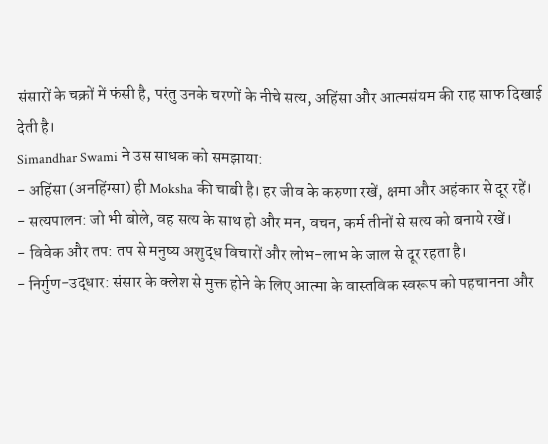संसारों के चक्रों में फंसी है, परंतु उनके चरणों के नीचे सत्य, अहिंसा और आत्मसंयम की राह साफ दिखाई देती है।
Simandhar Swami ने उस साधक को समझाया:
- अहिंसा (अनहिंग्सा) ही Moksha की चाबी है। हर जीव के करुणा रखें, क्षमा और अहंकार से दूर रहें।
- सत्यपालन: जो भी बोले, वह सत्य के साथ हो और मन, वचन, कर्म तीनों से सत्य को बनाये रखें।
- विवेक और तप: तप से मनुष्य अशुद्ध विचारों और लोभ-लाभ के जाल से दूर रहता है।
- निर्गुण-उद्धार: संसार के क्लेश से मुक्त होने के लिए आत्मा के वास्तविक स्वरूप को पहचानना और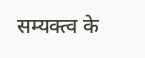सम्यक्त्व के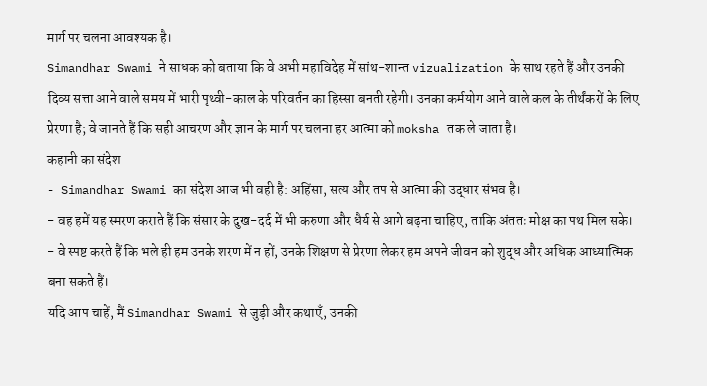मार्ग पर चलना आवश्यक है।
Simandhar Swami ने साधक को बताया कि वे अभी महाविदेह में सांथ-शान्त vizualization के साथ रहते हैं और उनकी दिव्य सत्ता आने वाले समय में भारी पृथ्वी-काल के परिवर्तन का हिस्सा बनती रहेगी। उनका कर्मयोग आने वाले कल के तीर्थंकरों के लिए प्रेरणा है; वे जानते हैं कि सही आचरण और ज्ञान के मार्ग पर चलना हर आत्मा को moksha तक ले जाता है।
कहानी का संदेश
- Simandhar Swami का संदेश आज भी वही है: अहिंसा, सत्य और तप से आत्मा की उद्धार संभव है।
- वह हमें यह स्मरण कराते हैं कि संसार के दुख-दर्द में भी करुणा और धैर्य से आगे बढ़ना चाहिए, ताकि अंततः मोक्ष का पथ मिल सके।
- वे स्पष्ट करते हैं कि भले ही हम उनके शरण में न हों, उनके शिक्षण से प्रेरणा लेकर हम अपने जीवन को शुद्ध और अधिक आध्यात्मिक बना सकते हैं।
यदि आप चाहें, मैं Simandhar Swami से जुड़ी और कथाएँ, उनकी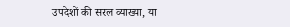उपदेशों की सरल व्याख्या, या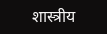शास्त्रीय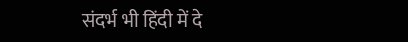संदर्भ भी हिंदी में दे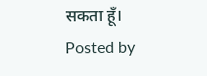सकता हूँ।
Posted by